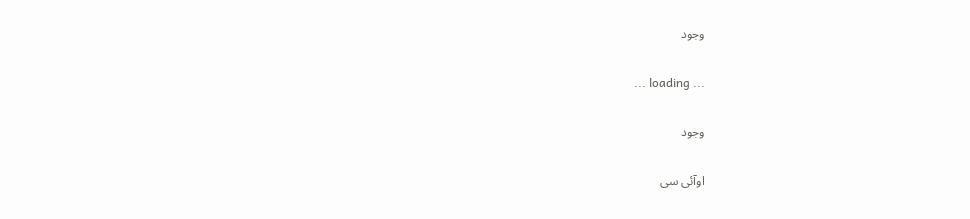وجود

... loading ...

وجود

اوآئی سی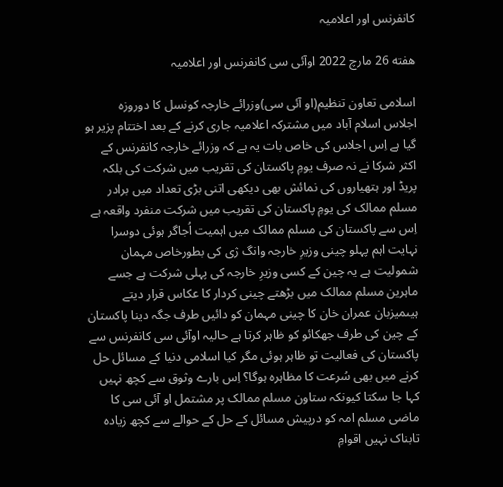کانفرنس اور اعلامیہ

هفته 26 مارچ 2022 اوآئی سی کانفرنس اور اعلامیہ

اسلامی تعاون تنظیم(او آئی سی)وزرائے خارجہ کونسل کا دوروزہ اجلاس اسلام آباد میں مشترکہ اعلامیہ جاری کرنے کے بعد اختتام پزیر ہو گیا ہے اِس اجلاس کی خاص بات یہ ہے کہ وزرائے خارجہ کانفرنس کے اکثر شرکا نے نہ صرف یومِ پاکستان کی تقریب میں شرکت کی بلکہ پریڈ اور ہتھیاروں کی نمائش بھی دیکھی اتنی بڑی تعداد میں برادر مسلم ممالک کی یومِ پاکستان کی تقریب میں شرکت منفرد واقعہ ہے اِس سے پاکستان کی مسلم ممالک میں اہمیت اُجاگر ہوئی دوسرا نہایت اہم پہلو چینی وزیرِ خارجہ وانگ ژی کی بطورخاص مہمان شمولیت ہے یہ چین کے کسی وزیرِ خارجہ کی پہلی شرکت ہے جسے ماہرین مسلم ممالک میں بڑھتے چینی کردار کا عکاس قرار دیتے ہیںمیزبان عمران خان کا چینی مہمان کو دائیں طرف جگہ دینا پاکستان کے چین کی طرف جھکائو کو ظاہر کرتا ہے حالیہ اوآئی سی کانفرنس سے پاکستان کی فعالیت تو ظاہر ہوئی مگر کیا اسلامی دنیا کے مسائل حل کرنے میں بھی سُرعت کا مظاہرہ ہوگا؟ اِس بارے وثوق سے کچھ نہیں کہا جا سکتا کیونکہ ستاون مسلم ممالک پر مشتمل او آئی سی کا ماضی مسلم امہ کو درپیش مسائل کے حل کے حوالے سے کچھ زیادہ تابناک نہیں اقوامِ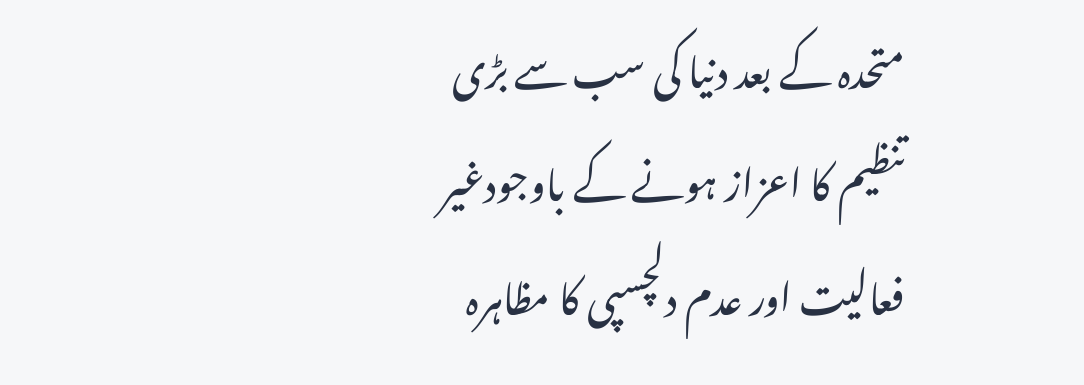متحدہ کے بعد دنیا کی سب سے بڑی تنظیم کا اعزاز ہونے کے باوجودغیر فعالیت اور عدم دلچسپی کا مظاہرہ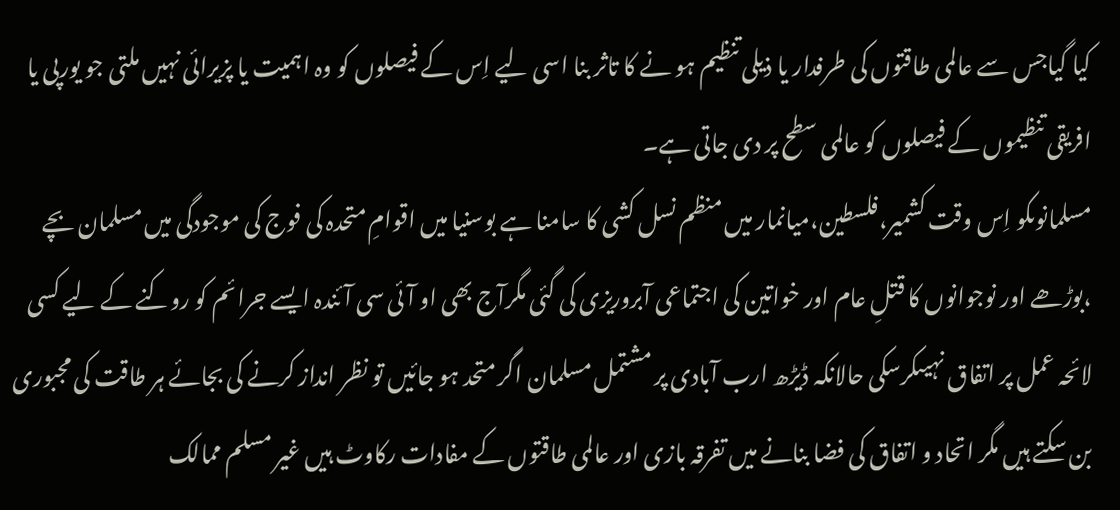کیا گیاجس سے عالمی طاقتوں کی طرفدار یا ذیلی تنظیم ہو نے کا تاثر بنا اسی لیے اِس کے فیصلوں کو وہ اہمیت یا پزیرائی نہیں ملتی جو یورپی یا افریقی تنظیموں کے فیصلوں کو عالمی سطح پر دی جاتی ہے۔
مسلمانوںکو اِس وقت کشمیر،فلسطین،میانمار میں منظم نسل کشی کا سامنا ہے بوسنیا میں اقوامِ متحدہ کی فوج کی موجودگی میں مسلمان بچے ،بوڑھے اور نوجوانوں کا قتلِ عام اور خواتین کی اجتماعی آبروریزی کی گئی مگرآج بھی او آئی سی آئندہ ایسے جرائم کو روکنے کے لیے کسی لائحہ عمل پر اتفاق نہیںکرسکی حالانکہ ڈیڑھ ارب آبادی پر مشتمل مسلمان اگر متحد ہو جائیں تو نظر انداز کرنے کی بجائے ہر طاقت کی مجبوری بن سکتے ہیں مگر اتحاد و اتفاق کی فضا بنانے میں تفرقہ بازی اور عالمی طاقتوں کے مفادات رکاوٹ ہیں غیر مسلم ممالک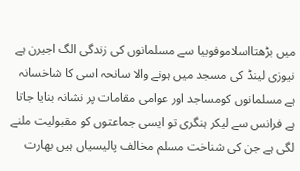میں بڑھتااسلاموفوبیا سے مسلمانوں کی زندگی الگ اجیرن ہے نیوزی لینڈ کی مسجد میں ہونے والا سانحہ اسی کا شاخسانہ ہے مسلمانوں کومساجد اور عوامی مقامات پر نشانہ بنایا جاتا ہے فرانس سے لیکر ہنگری تو ایسی جماعتوں کو مقبولیت ملنے لگی ہے جن کی شناخت مسلم مخالف پالیسیاں ہیں بھارت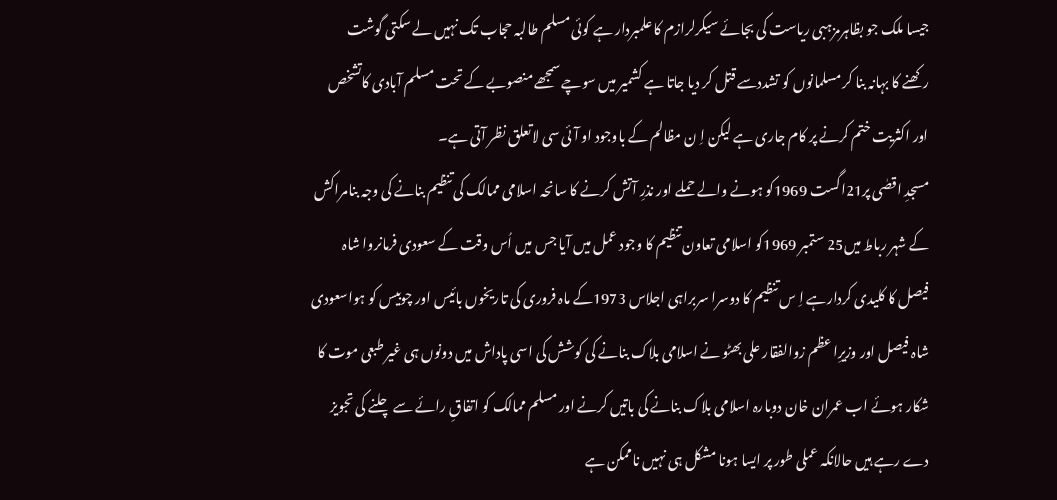جیسا ملک جو بظاہرمزہبی ریاست کی بجائے سیکرلرازم کا علمبردار ہے کوئی مسلم طالبہ حجاب تک نہیں لے سکتی گوشت رکھنے کا بہانہ بنا کر مسلمانوں کو تشددسے قتل کر دیا جاتا ہے کشمیر میں سوچے سمجھے منصوبے کے تحت مسلم آبادی کاتشخص اور اکثریت ختم کرنے پر کام جاری ہے لیکن اِ ن مظالم کے باوجود او آئی سی لاتعلق نظر آتی ہے۔
مسجدِ اقصٰی پر21اگست 1969کو ہونے والے حملے اور نذرِ آتش کرنے کا سانحہ اسلامی ممالک کی تنظیم بنانے کی وجہ بنامراکش کے شہر رباط میں25 ستمبر 1969کو اسلامی تعاون تنظیم کا وجود عمل میں آیا جس میں اُس وقت کے سعودی فرمانروا شاہ فیصل کا کلیدی کردارہے اِ س تنظیم کا دوسرا سربراہی اجلاس 1973کے ماہ فروری کی تاریخوں بائیس اور چوبیس کو ہواسعودی شاہ فیصل اور وزیرِا عظم زوالفقار علی بھٹو نے اسلامی بلاک بنانے کی کوشش کی اسی پاداش میں دونوں ہی غیر طبعی موت کا شکار ہوئے اب عمران خان دوبارہ اسلامی بلاک بنانے کی باتیں کرنے اور مسلم ممالک کو اتفاقِ رائے سے چلنے کی تجویز دے رہے ہیں حالانکہ عملی طور پر ایسا ہونا مشکل ہی نہیں ناممکن ہے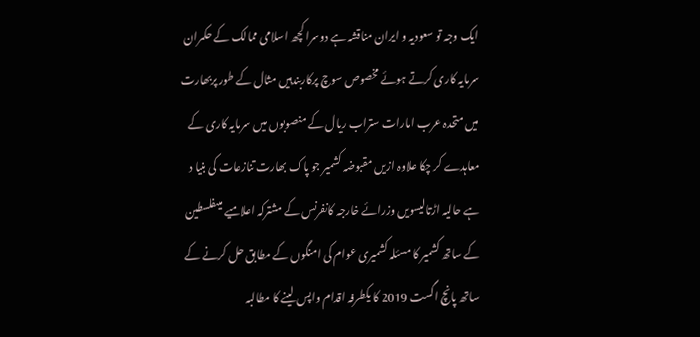ایک وجہ تو سعودیہ و ایران مناقشہ ہے دوسرا کچھ اسلامی ممالک کے حکمران سرمایہ کاری کرتے ہوئے مخصوص سوچ پرکاربندہیں مثال کے طور پربھارت میں متحدہ عرب امارات ستراب ریال کے منصوبوں میں سرمایہ کاری کے معاہدے کر چکا علاوہ ازیں مقبوضہ کشمیر جو پاک بھارت تنازعات کی بنیا د ہے حالیہ اڑتالیسویں وزرائے خارجہ کانفرنس کے مشترکہ اعلامیے میںفلسطین کے ساتھ کشمیر کا مسئلہ کشمیری عوام کی امنگوں کے مطابق حل کرنے کے ساتھ پانچ اگست 2019 کا یکطرفہ اقدام واپس لینے کا مطالبہ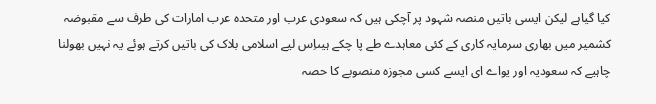کیا گیاہے لیکن ایسی باتیں منصہ شہود پر آچکی ہیں کہ سعودی عرب اور متحدہ عرب امارات کی طرف سے مقبوضہ کشمیر میں بھاری سرمایہ کاری کے کئی معاہدے طے پا چکے ہیںاِس لیے اسلامی بلاک کی باتیں کرتے ہوئے یہ نہیں بھولنا چاہیے کہ سعودیہ اور یواے ای ایسے کسی مجوزہ منصوبے کا حصہ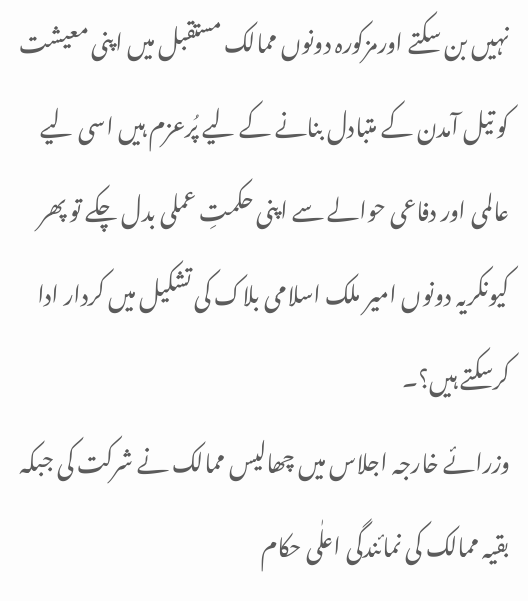نہیں بن سکتے اورمزکورہ دونوں ممالک مستقبل میں اپنی معیشت کو تیل آمدن کے متبادل بنانے کے لیے پُرعزم ہیں اسی لیے عالمی اور دفاعی حوالے سے اپنی حکمتِ عملی بدل چکے تو پھر کیونکریہ دونوں امیر ملک اسلامی بلاک کی تشکیل میں کردار ادا کرسکتے ہیں؟۔
وزرائے خارجہ اجلاس میں چھالیس ممالک نے شرکت کی جبکہ بقیہ ممالک کی نمائندگی اعلٰی حکام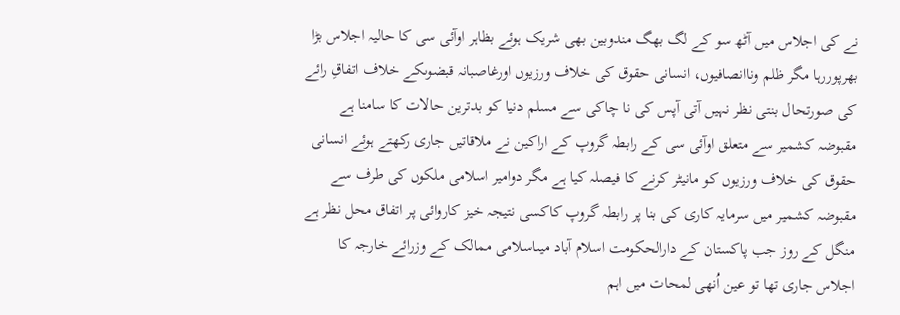نے کی اجلاس میں آٹھ سو کے لگ بھگ مندوبین بھی شریک ہوئے بظاہر اوآئی سی کا حالیہ اجلاس بڑا بھرپوررہا مگر ظلم وناانصافیوں، انسانی حقوق کی خلاف ورزیوں اورغاصبانہ قبضوںکے خلاف اتفاقِ رائے کی صورتحال بنتی نظر نہیں آتی آپس کی نا چاکی سے مسلم دنیا کو بدترین حالات کا سامنا ہے مقبوضہ کشمیر سے متعلق اوآئی سی کے رابطہ گروپ کے اراکین نے ملاقاتیں جاری رکھتے ہوئے انسانی حقوق کی خلاف ورزیوں کو مانیٹر کرنے کا فیصلہ کیا ہے مگر دوامیر اسلامی ملکوں کی طرف سے مقبوضہ کشمیر میں سرمایہ کاری کی بنا پر رابطہ گروپ کاکسی نتیجہ خیز کاروائی پر اتفاق محل نظر ہے منگل کے روز جب پاکستان کے دارالحکومت اسلام آباد میںاسلامی ممالک کے وزرائے خارجہ کا اجلاس جاری تھا تو عین اُنھی لمحات میں اہم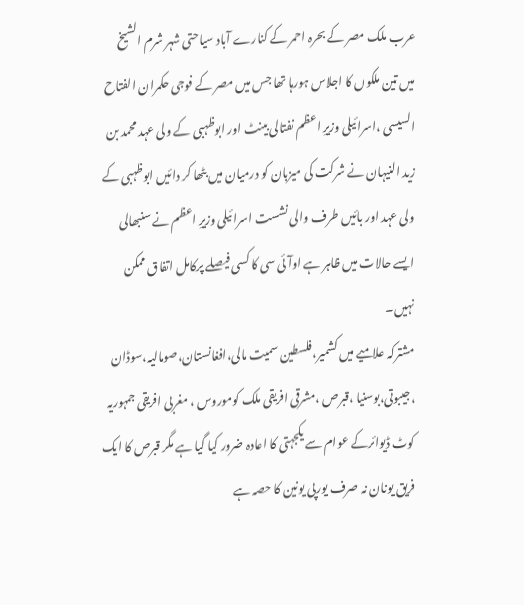عرب ملک مصر کے بحرہ احمر کے کنارے آباد سیاحتی شہر شرم الشیخ میں تین ملکوں کا اجلاس ہورہا تھا جس میں مصر کے فوجی حکمران الفتاح السیسی ،اسرائیلی وزیرِ اعظم نفتالی بینٹ اور ابوظہبی کے ولی عہد محمد بن زید النیہان نے شرکت کی میزبان کو درمیان میں بٹھا کر دائیں ابوظہبی کے ولی عہد اور بائیں طرف والی نشست اسرائیلی وزیرِ اعظم نے سنبھالی ایسے حالات میں ظاہر ہے اوآئی سی کا کسی فیصلے پرکامل اتفاق ممکن نہیں۔
مشترکہ علامیے میں کشمیر،فلسطین سمیت مالی،افغانستان،صومالیہ،سوڈان ،جیبوتی،بوسنیا ،قبرص ،مشرقی افریقی ملک کوموروس ، مغربی افریقی جمہوریہ کوٹ ڈیوائرکے عوام سے یکجہتی کا اعادہ ضرور کیا گیا ہے مگر قبرص کا ایک فریق یونان نہ صرف یورپی یونین کا حصہ ہے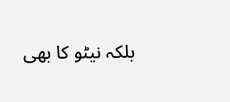بلکہ نیٹو کا بھی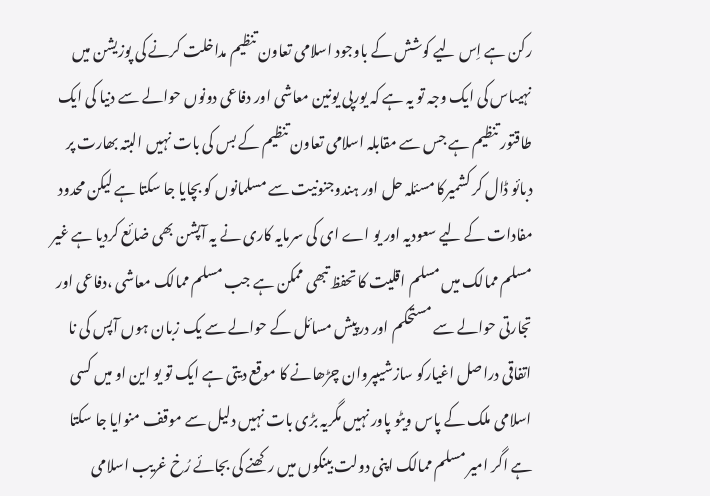رکن ہے اِس لیے کوشش کے باوجود اسلامی تعاون تنظیم مداخلت کرنے کی پوزیشن میں نہیںاس کی ایک وجہ تو یہ ہے کہ یورپی یونین معاشی اور دفاعی دونوں حوالے سے دنیا کی ایک طاقتور تنظیم ہے جس سے مقابلہ اسلامی تعاون تنظیم کے بس کی بات نہیں البتہ بھارت پر دبائو ڈال کر کشمیرکا مسئلہ حل اور ہندوجنونیت سے مسلمانوں کو بچایا جا سکتا ہے لیکن محدود مفادات کے لیے سعودیہ اور یو اے ای کی سرمایہ کاری نے یہ آپشن بھی ضائع کردیا ہے غیر مسلم ممالک میں مسلم اقلیت کا تحفظ تبھی ممکن ہے جب مسلم ممالک معاشی ،دفاعی اور تجارتی حوالے سے مستحکم اور درپیش مسائل کے حوالے سے یک زبان ہوں آپس کی نا اتفاقی دراصل اغیارکو سازشیںپروان چڑھانے کا موقع دیتی ہے ایک تو یو این او میں کسی اسلامی ملک کے پاس ویٹو پاور نہیں مگریہ بڑی بات نہیں دلیل سے موقف منوایا جا سکتا ہے اگر امیر مسلم ممالک اپنی دولت بینکوں میں رکھنے کی بجائے رُخ غریب اسلامی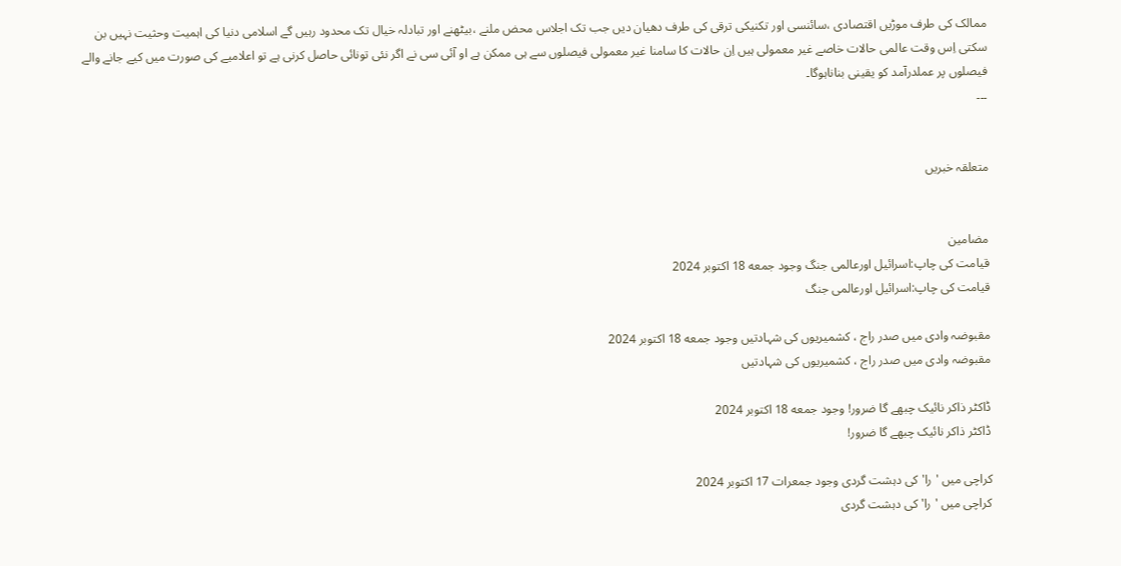ممالک کی طرف موڑیں اقتصادی ،سائنسی اور تکنیکی ترقی کی طرف دھیان دیں جب تک اجلاس محض ملنے ،بیٹھنے اور تبادلہ خیال تک محدود رہیں گے اسلامی دنیا کی اہمیت وحثیت نہیں بن سکتی اِس وقت عالمی حالات خاصے غیر معمولی ہیں اِن حالات کا سامنا غیر معمولی فیصلوں سے ہی ممکن ہے او آئی سی نے اگر نئی تونائی حاصل کرنی ہے تو اعلامیے کی صورت میں کیے جانے والے فیصلوں پر عملدرآمد کو یقینی بناناہوگا۔
۔۔۔


متعلقہ خبریں


مضامین
قیامت کی چاپ:اسرائیل اورعالمی جنگ وجود جمعه 18 اکتوبر 2024
قیامت کی چاپ:اسرائیل اورعالمی جنگ

مقبوضہ وادی میں صدر راج ، کشمیریوں کی شہادتیں وجود جمعه 18 اکتوبر 2024
مقبوضہ وادی میں صدر راج ، کشمیریوں کی شہادتیں

ڈاکٹر ذاکر نائیک چبھے گا ضرور! وجود جمعه 18 اکتوبر 2024
ڈاکٹر ذاکر نائیک چبھے گا ضرور!

کراچی میں 'را' کی دہشت گردی وجود جمعرات 17 اکتوبر 2024
کراچی میں 'را' کی دہشت گردی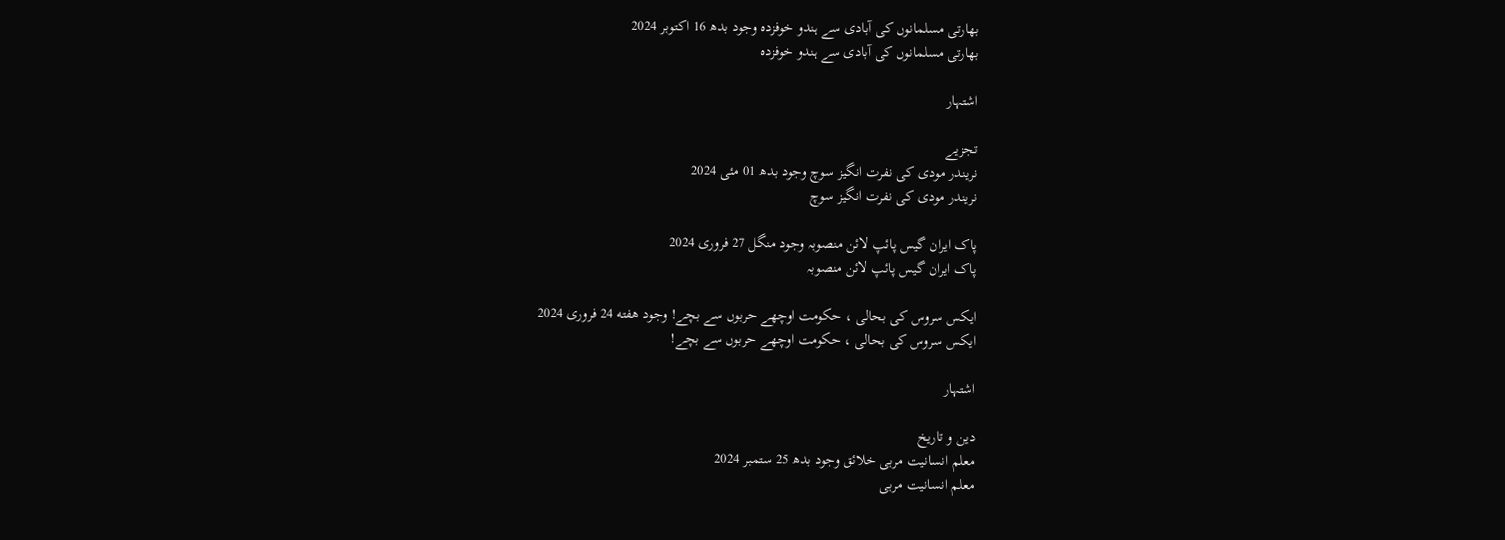بھارتی مسلمانوں کی آبادی سے ہندو خوفزدہ وجود بدھ 16 اکتوبر 2024
بھارتی مسلمانوں کی آبادی سے ہندو خوفزدہ

اشتہار

تجزیے
نریندر مودی کی نفرت انگیز سوچ وجود بدھ 01 مئی 2024
نریندر مودی کی نفرت انگیز سوچ

پاک ایران گیس پائپ لائن منصوبہ وجود منگل 27 فروری 2024
پاک ایران گیس پائپ لائن منصوبہ

ایکس سروس کی بحالی ، حکومت اوچھے حربوں سے بچے! وجود هفته 24 فروری 2024
ایکس سروس کی بحالی ، حکومت اوچھے حربوں سے بچے!

اشتہار

دین و تاریخ
معلم انسانیت مربی خلائق وجود بدھ 25 ستمبر 2024
معلم انسانیت مربی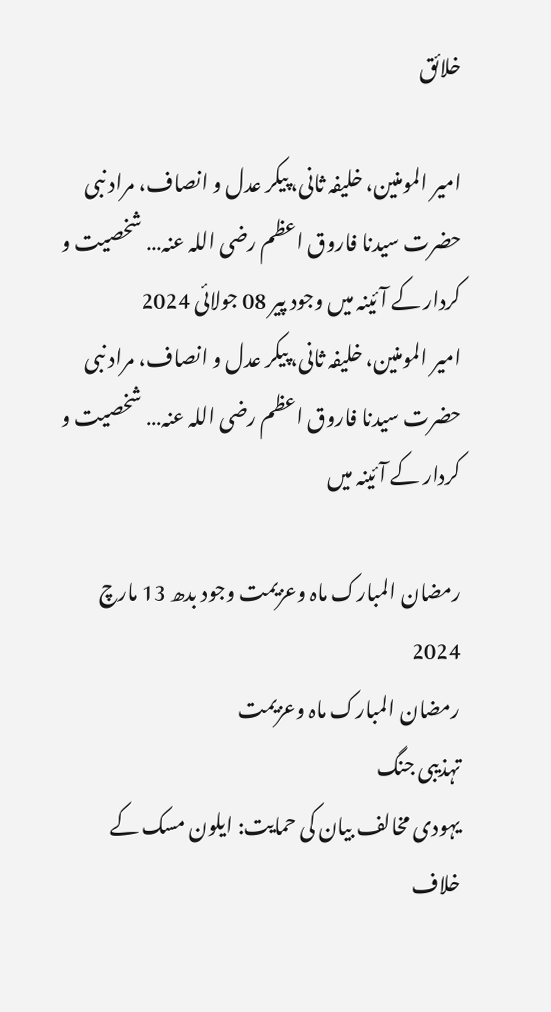خلائق

امیر المومنین، خلیفہ ثانی، پیکر عدل و انصاف، مراد نبی حضرت سیدنا فاروق اعظم رضی اللہ عنہ… شخصیت و کردار کے آئینہ میں وجود پیر 08 جولائی 2024
امیر المومنین، خلیفہ ثانی، پیکر عدل و انصاف، مراد نبی حضرت سیدنا فاروق اعظم رضی اللہ عنہ… شخصیت و کردار کے آئینہ میں

رمضان المبارک ماہ وعزیمت وجود بدھ 13 مارچ 2024
رمضان المبارک ماہ وعزیمت
تہذیبی جنگ
یہودی مخالف بیان کی حمایت: ایلون مسک کے خلاف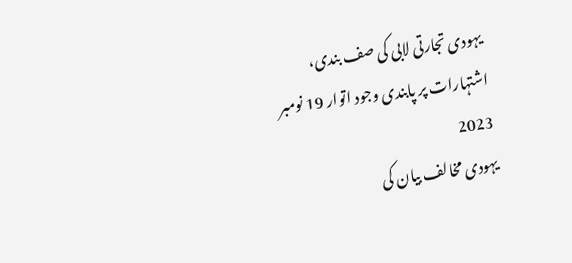یہودی تجارتی لابی کی صف بندی، اشتہارات پر پابندی وجود اتوار 19 نومبر 2023
یہودی مخالف بیان کی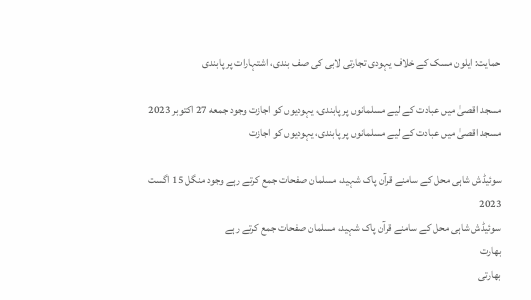حمایت: ایلون مسک کے خلاف یہودی تجارتی لابی کی صف بندی، اشتہارات پر پابندی

مسجد اقصیٰ میں عبادت کے لیے مسلمانوں پر پابندی، یہودیوں کو اجازت وجود جمعه 27 اکتوبر 2023
مسجد اقصیٰ میں عبادت کے لیے مسلمانوں پر پابندی، یہودیوں کو اجازت

سوئیڈش شاہی محل کے سامنے قرآن پاک شہید، مسلمان صفحات جمع کرتے رہے وجود منگل 15 اگست 2023
سوئیڈش شاہی محل کے سامنے قرآن پاک شہید، مسلمان صفحات جمع کرتے رہے
بھارت
بھارتی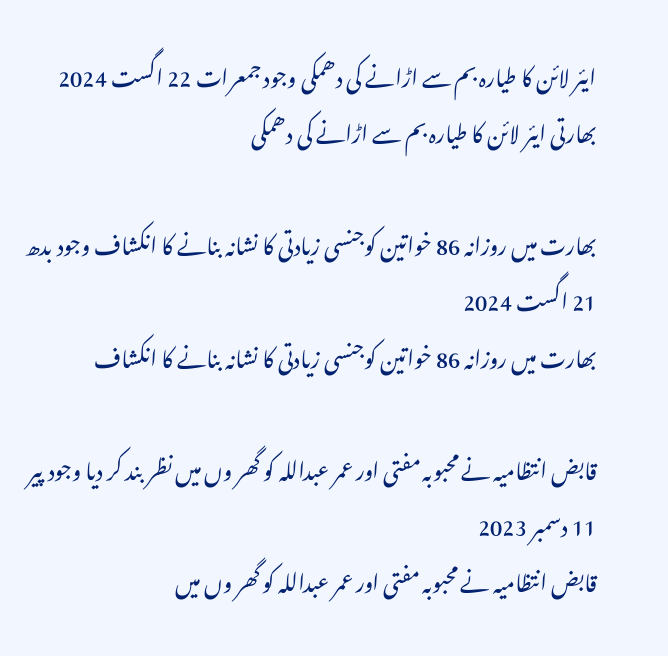ایئر لائن کا طیارہ بم سے اڑانے کی دھمکی وجود جمعرات 22 اگست 2024
بھارتی ایئر لائن کا طیارہ بم سے اڑانے کی دھمکی

بھارت میں روزانہ 86 خواتین کوجنسی زیادتی کا نشانہ بنانے کا انکشاف وجود بدھ 21 اگست 2024
بھارت میں روزانہ 86 خواتین کوجنسی زیادتی کا نشانہ بنانے کا انکشاف

قابض انتظامیہ نے محبوبہ مفتی اور عمر عبداللہ کو گھر وں میں نظر بند کر دیا وجود پیر 11 دسمبر 2023
قابض انتظامیہ نے محبوبہ مفتی اور عمر عبداللہ کو گھر وں میں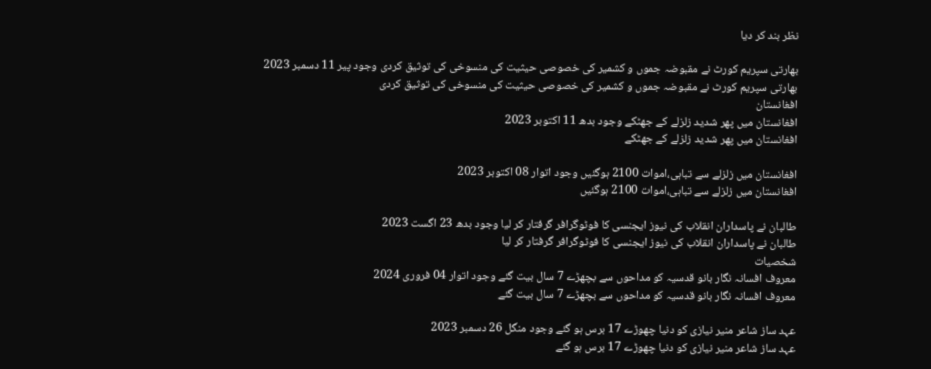نظر بند کر دیا

بھارتی سپریم کورٹ نے مقبوضہ جموں و کشمیر کی خصوصی حیثیت کی منسوخی کی توثیق کردی وجود پیر 11 دسمبر 2023
بھارتی سپریم کورٹ نے مقبوضہ جموں و کشمیر کی خصوصی حیثیت کی منسوخی کی توثیق کردی
افغانستان
افغانستان میں پھر شدید زلزلے کے جھٹکے وجود بدھ 11 اکتوبر 2023
افغانستان میں پھر شدید زلزلے کے جھٹکے

افغانستان میں زلزلے سے تباہی،اموات 2100 ہوگئیں وجود اتوار 08 اکتوبر 2023
افغانستان میں زلزلے سے تباہی،اموات 2100 ہوگئیں

طالبان نے پاسداران انقلاب کی نیوز ایجنسی کا فوٹوگرافر گرفتار کر لیا وجود بدھ 23 اگست 2023
طالبان نے پاسداران انقلاب کی نیوز ایجنسی کا فوٹوگرافر گرفتار کر لیا
شخصیات
معروف افسانہ نگار بانو قدسیہ کو مداحوں سے بچھڑے 7 سال بیت گئے وجود اتوار 04 فروری 2024
معروف افسانہ نگار بانو قدسیہ کو مداحوں سے بچھڑے 7 سال بیت گئے

عہد ساز شاعر منیر نیازی کو دنیا چھوڑے 17 برس ہو گئے وجود منگل 26 دسمبر 2023
عہد ساز شاعر منیر نیازی کو دنیا چھوڑے 17 برس ہو گئے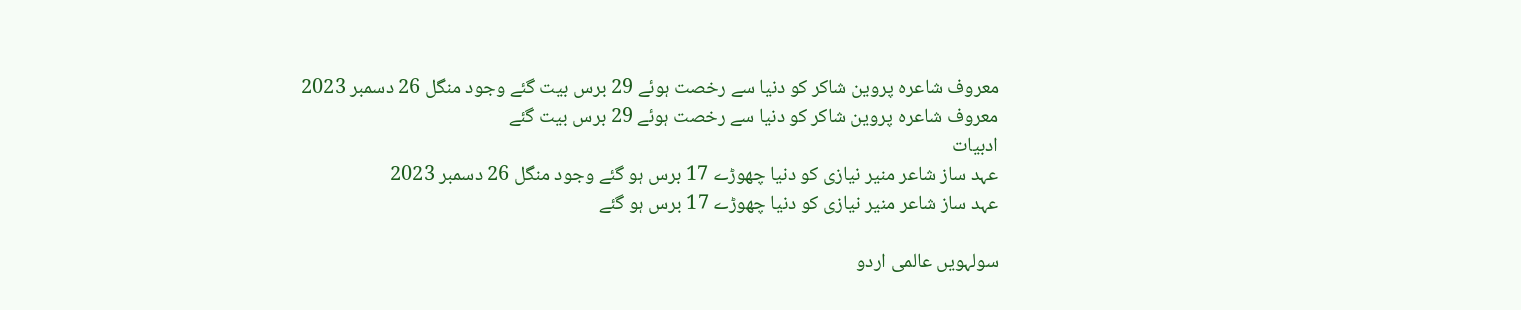معروف شاعرہ پروین شاکر کو دنیا سے رخصت ہوئے 29 برس بیت گئے وجود منگل 26 دسمبر 2023
معروف شاعرہ پروین شاکر کو دنیا سے رخصت ہوئے 29 برس بیت گئے
ادبیات
عہد ساز شاعر منیر نیازی کو دنیا چھوڑے 17 برس ہو گئے وجود منگل 26 دسمبر 2023
عہد ساز شاعر منیر نیازی کو دنیا چھوڑے 17 برس ہو گئے

سولہویں عالمی اردو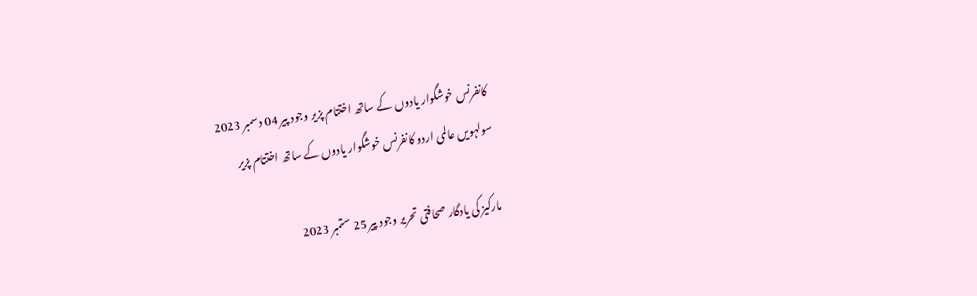کانفرنس خوشگوار یادوں کے ساتھ اختتام پزیر وجود پیر 04 دسمبر 2023
سولہویں عالمی اردو کانفرنس خوشگوار یادوں کے ساتھ اختتام پزیر

مارکیز کی یادگار صحافتی تحریر وجود پیر 25 ستمبر 2023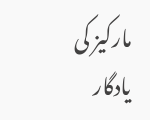مارکیز کی یادگار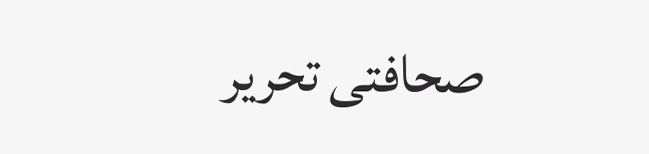صحافتی تحریر